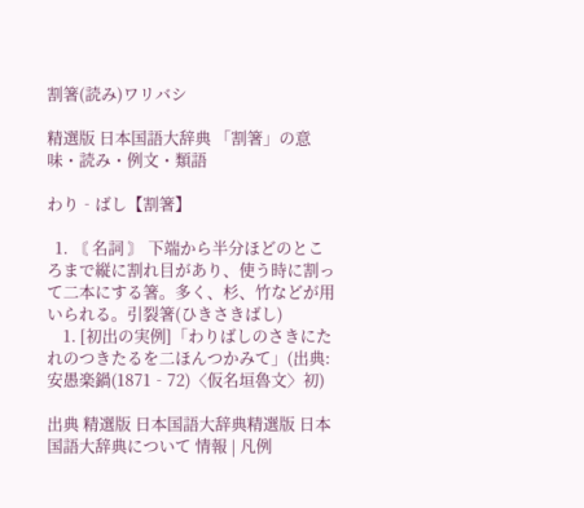割箸(読み)ワリバシ

精選版 日本国語大辞典 「割箸」の意味・読み・例文・類語

わり‐ばし【割箸】

  1. 〘 名詞 〙 下端から半分ほどのところまで縦に割れ目があり、使う時に割って二本にする箸。多く、杉、竹などが用いられる。引裂箸(ひきさきばし)
    1. [初出の実例]「わりばしのさきにたれのつきたるを二ほんつかみて」(出典:安愚楽鍋(1871‐72)〈仮名垣魯文〉初)

出典 精選版 日本国語大辞典精選版 日本国語大辞典について 情報 | 凡例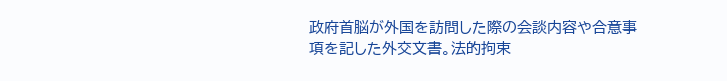政府首脳が外国を訪問した際の会談内容や合意事項を記した外交文書。法的拘束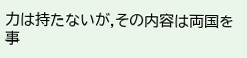力は持たないが,その内容は両国を事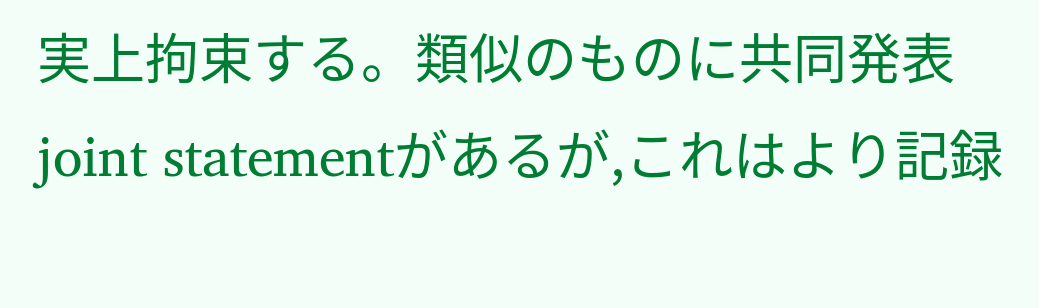実上拘束する。類似のものに共同発表 joint statementがあるが,これはより記録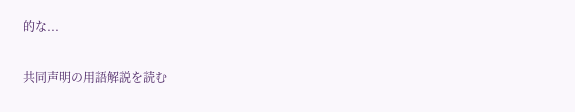的な...

共同声明の用語解説を読む